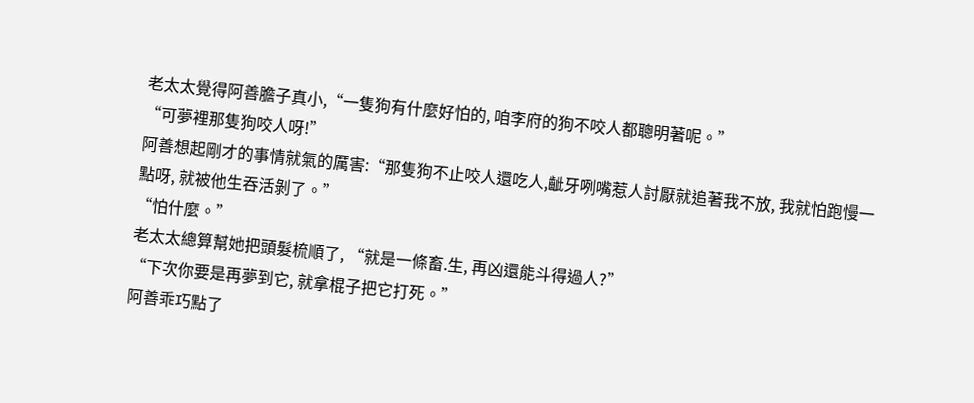老太太覺得阿善膽子真小,“一隻狗有什麼好怕的, 咱李府的狗不咬人都聰明著呢。”
“可夢裡那隻狗咬人呀!”
阿善想起剛才的事情就氣的厲害:“那隻狗不止咬人還吃人,齜牙咧嘴惹人討厭就追著我不放, 我就怕跑慢一點呀, 就被他生吞活剝了。”
“怕什麼。”
老太太總算幫她把頭髮梳順了, “就是一條畜.生, 再凶還能斗得過人?”
“下次你要是再夢到它, 就拿棍子把它打死。”
阿善乖巧點了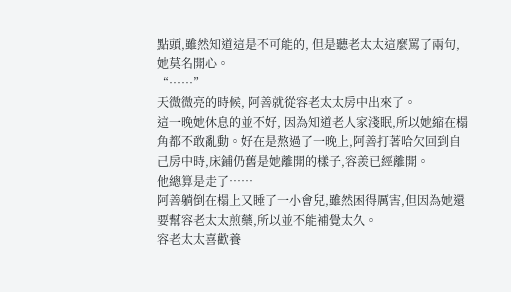點頭,雖然知道這是不可能的, 但是聽老太太這麼罵了兩句, 她莫名開心。
“……”
天微微亮的時候, 阿善就從容老太太房中出來了。
這一晚她休息的並不好, 因為知道老人家淺眠,所以她縮在榻角都不敢亂動。好在是熬過了一晚上,阿善打著哈欠回到自己房中時,床鋪仍舊是她離開的樣子,容羨已經離開。
他總算是走了……
阿善躺倒在榻上又睡了一小會兒,雖然困得厲害,但因為她還要幫容老太太煎藥,所以並不能補覺太久。
容老太太喜歡養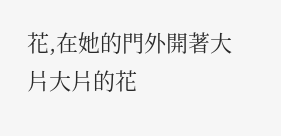花,在她的門外開著大片大片的花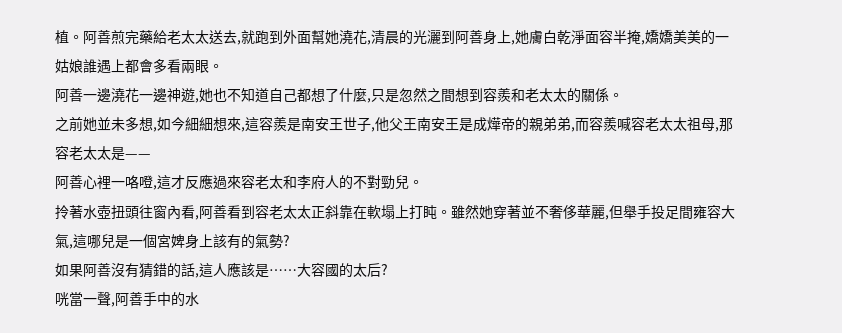植。阿善煎完藥給老太太送去,就跑到外面幫她澆花,清晨的光灑到阿善身上,她膚白乾淨面容半掩,嬌嬌美美的一姑娘誰遇上都會多看兩眼。
阿善一邊澆花一邊神遊,她也不知道自己都想了什麼,只是忽然之間想到容羨和老太太的關係。
之前她並未多想,如今細細想來,這容羨是南安王世子,他父王南安王是成燁帝的親弟弟,而容羨喊容老太太祖母,那容老太太是——
阿善心裡一咯噔,這才反應過來容老太和李府人的不對勁兒。
拎著水壺扭頭往窗內看,阿善看到容老太太正斜靠在軟塌上打盹。雖然她穿著並不奢侈華麗,但舉手投足間雍容大氣,這哪兒是一個宮婢身上該有的氣勢?
如果阿善沒有猜錯的話,這人應該是……大容國的太后?
咣當一聲,阿善手中的水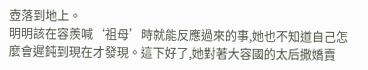壺落到地上。
明明該在容羨喊‘祖母’時就能反應過來的事,她也不知道自己怎麼會遲鈍到現在才發現。這下好了,她對著大容國的太后撒嬌賣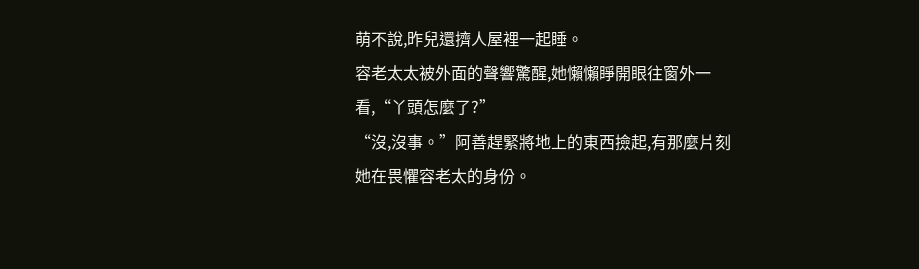萌不說,昨兒還擠人屋裡一起睡。
容老太太被外面的聲響驚醒,她懶懶睜開眼往窗外一看,“丫頭怎麼了?”
“沒,沒事。”阿善趕緊將地上的東西撿起,有那麼片刻她在畏懼容老太的身份。